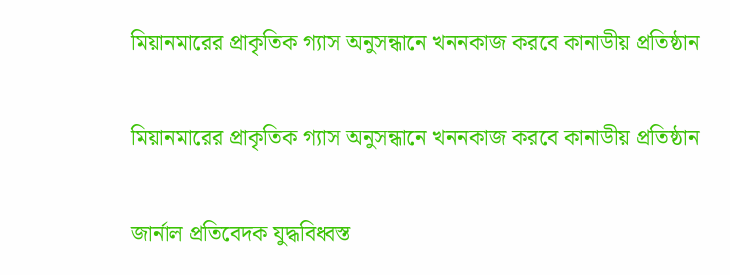মিয়ানমারের প্রাকৃতিক গ্যাস অনুসন্ধানে খননকাজ করবে কানাডীয় প্রতিষ্ঠান

মিয়ানমারের প্রাকৃতিক গ্যাস অনুসন্ধানে খননকাজ করবে কানাডীয় প্রতিষ্ঠান

জার্নাল প্রতিবেদক যুদ্ধবিধ্বস্ত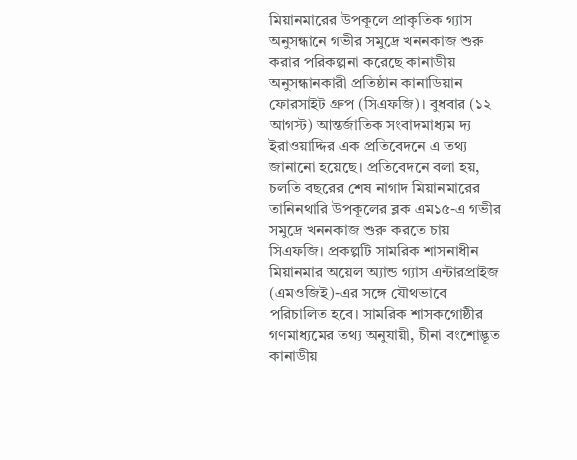মিয়ানমারের উপকূলে প্রাকৃতিক গ্যাস অনুসন্ধানে গভীর সমুদ্রে খননকাজ শুরু করার পরিকল্পনা করেছে কানাডীয় অনুসন্ধানকারী প্রতিষ্ঠান কানাডিয়ান ফোরসাইট গ্রুপ (সিএফজি)। বুধবার (১২ আগস্ট) আন্তর্জাতিক সংবাদমাধ্যম দ্য ইরাওয়াদ্দির এক প্রতিবেদনে এ তথ্য জানানো হয়েছে। প্রতিবেদনে বলা হয়, চলতি বছরের শেষ নাগাদ মিয়ানমারের তানিনথারি উপকূলের ব্লক এম১৫-এ গভীর সমুদ্রে খননকাজ শুরু করতে চায় সিএফজি। প্রকল্পটি সামরিক শাসনাধীন মিয়ানমার অয়েল অ্যান্ড গ্যাস এন্টারপ্রাইজ (এমওজিই)-এর সঙ্গে যৌথভাবে পরিচালিত হবে। সামরিক শাসকগোষ্ঠীর গণমাধ্যমের তথ্য অনুযায়ী, চীনা বংশোদ্ভূত কানাডীয়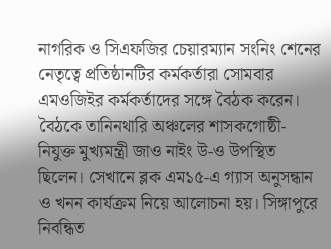নাগরিক ও সিএফজির চেয়ারম্যান সংনিং শেনের নেতৃত্বে প্রতিষ্ঠানটির কর্মকর্তারা সোমবার এমওজিইর কর্মকর্তাদের সঙ্গে বৈঠক করেন। বৈঠকে তানিনথারি অঞ্চলের শাসকগোষ্ঠী-নিযুক্ত মুখ্যমন্ত্রী জাও নাইং উ-ও উপস্থিত ছিলেন। সেখানে ব্লক এম১৫-এ গ্যাস অনুসন্ধান ও খনন কার্যক্রম নিয়ে আলোচনা হয়। সিঙ্গাপুরে নিবন্ধিত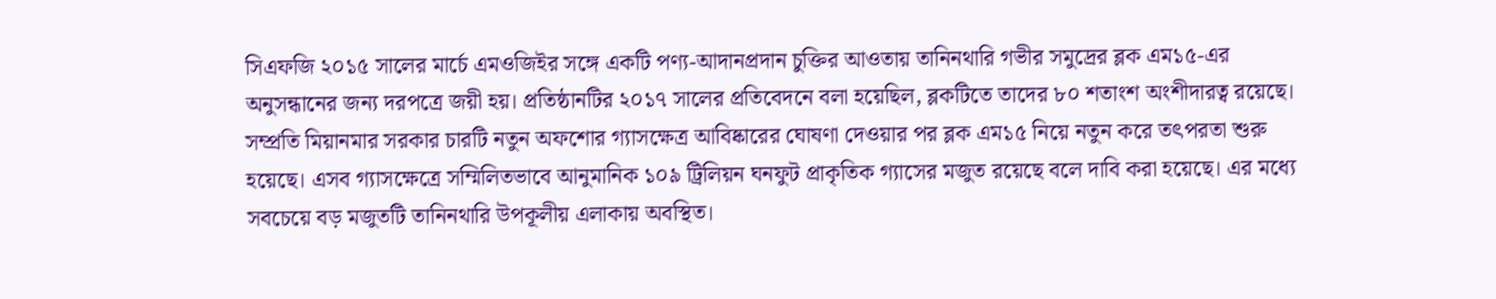সিএফজি ২০১৫ সালের মার্চে এমওজিইর সঙ্গে একটি পণ্য-আদানপ্রদান চুক্তির আওতায় তানিনথারি গভীর সমুদ্রের ব্লক এম১৫-এর অনুসন্ধানের জন্য দরপত্রে জয়ী হয়। প্রতিষ্ঠানটির ২০১৭ সালের প্রতিবেদনে বলা হয়েছিল, ব্লকটিতে তাদের ৮০ শতাংশ অংশীদারত্ব রয়েছে। সম্প্রতি মিয়ানমার সরকার চারটি নতুন অফশোর গ্যাসক্ষেত্র আবিষ্কারের ঘোষণা দেওয়ার পর ব্লক এম১৫ নিয়ে নতুন করে তৎপরতা শুরু হয়েছে। এসব গ্যাসক্ষেত্রে সম্মিলিতভাবে আনুমানিক ১০৯ ট্রিলিয়ন ঘনফুট প্রাকৃতিক গ্যাসের মজুত রয়েছে বলে দাবি করা হয়েছে। এর মধ্যে সবচেয়ে বড় মজুতটি তানিনথারি উপকূলীয় এলাকায় অবস্থিত।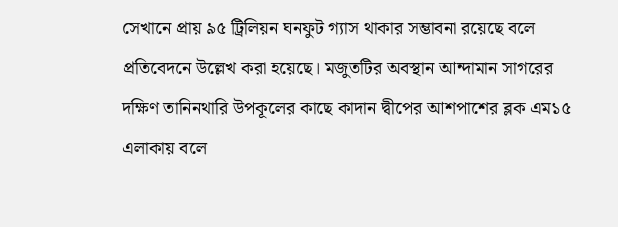সেখানে প্রায় ৯৫ ট্রিলিয়ন ঘনফুট গ্যাস থাকার সম্ভাবনা রয়েছে বলে প্রতিবেদনে উল্লেখ করা হয়েছে। মজুতটির অবস্থান আন্দামান সাগরের দক্ষিণ তানিনথারি উপকূলের কাছে কাদান দ্বীপের আশপাশের ব্লক এম১৫ এলাকায় বলে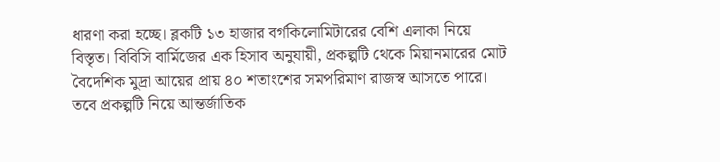ধারণা করা হচ্ছে। ব্লকটি ১৩ হাজার বর্গকিলোমিটারের বেশি এলাকা নিয়ে বিস্তৃত। বিবিসি বার্মিজের এক হিসাব অনুযায়ী, প্রকল্পটি থেকে মিয়ানমারের মোট বৈদেশিক মুদ্রা আয়ের প্রায় ৪০ শতাংশের সমপরিমাণ রাজস্ব আসতে পারে। তবে প্রকল্পটি নিয়ে আন্তর্জাতিক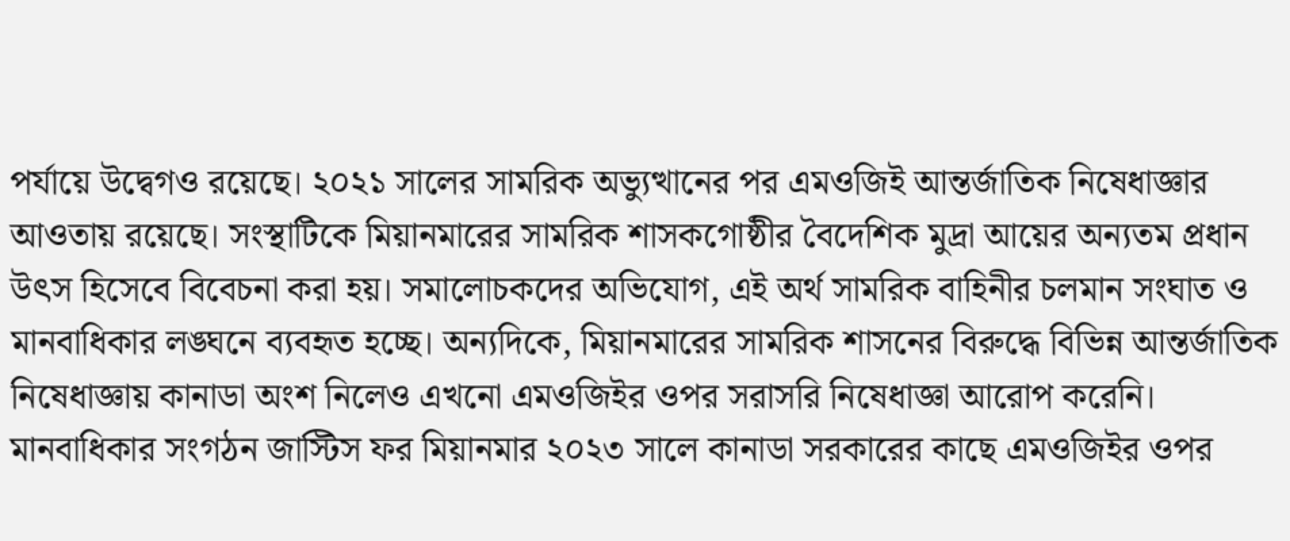পর্যায়ে উদ্বেগও রয়েছে। ২০২১ সালের সামরিক অভ্যুত্থানের পর এমওজিই আন্তর্জাতিক নিষেধাজ্ঞার আওতায় রয়েছে। সংস্থাটিকে মিয়ানমারের সামরিক শাসকগোষ্ঠীর বৈদেশিক মুদ্রা আয়ের অন্যতম প্রধান উৎস হিসেবে বিবেচনা করা হয়। সমালোচকদের অভিযোগ, এই অর্থ সামরিক বাহিনীর চলমান সংঘাত ও মানবাধিকার লঙ্ঘনে ব্যবহৃত হচ্ছে। অন্যদিকে, মিয়ানমারের সামরিক শাসনের বিরুদ্ধে বিভিন্ন আন্তর্জাতিক নিষেধাজ্ঞায় কানাডা অংশ নিলেও এখনো এমওজিইর ওপর সরাসরি নিষেধাজ্ঞা আরোপ করেনি। মানবাধিকার সংগঠন জাস্টিস ফর মিয়ানমার ২০২৩ সালে কানাডা সরকারের কাছে এমওজিইর ওপর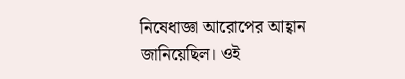নিষেধাজ্ঞা আরোপের আহ্বান জানিয়েছিল। ওই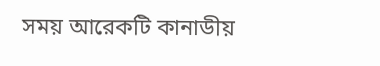সময় আরেকটি কানাডীয়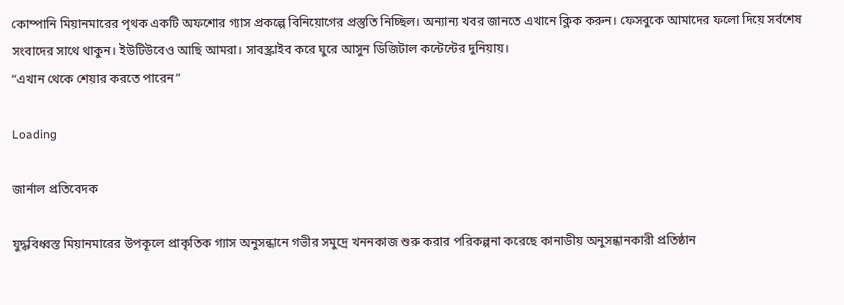কোম্পানি মিয়ানমারের পৃথক একটি অফশোর গ্যাস প্রকল্পে বিনিয়োগের প্রস্তুতি নিচ্ছিল। অন্যান্য খবর জানতে এখানে ক্লিক করুন। ফেসবুকে আমাদের ফলো দিয়ে সর্বশেষ সংবাদের সাথে থাকুন। ইউটিউবেও আছি আমরা। সাবস্ক্রাইব করে ঘুরে আসুন ডিজিটাল কন্টেন্টের দুনিয়ায়।
“এখান থেকে শেয়ার করতে পারেন”

Loading

জার্নাল প্রতিবেদক

যুদ্ধবিধ্বস্ত মিয়ানমারের উপকূলে প্রাকৃতিক গ্যাস অনুসন্ধানে গভীর সমুদ্রে খননকাজ শুরু করার পরিকল্পনা করেছে কানাডীয় অনুসন্ধানকারী প্রতিষ্ঠান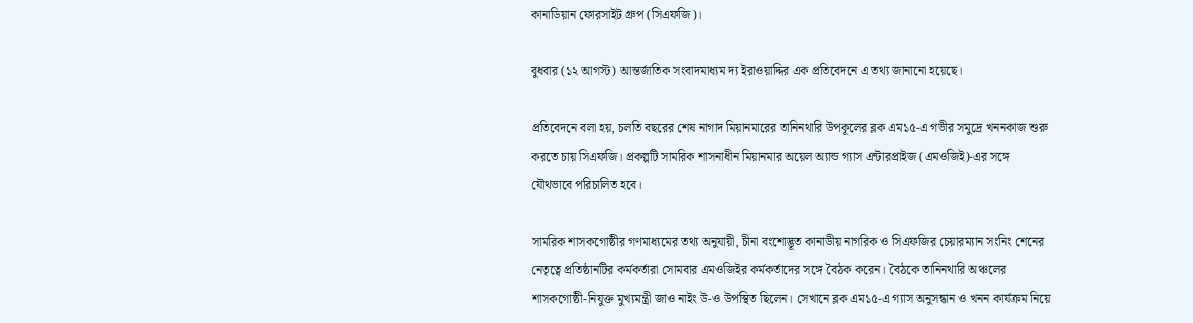কানাডিয়ান ফোরসাইট গ্রুপ (সিএফজি)।

বুধবার (১২ আগস্ট) আন্তর্জাতিক সংবাদমাধ্যম দ্য ইরাওয়াদ্দির এক প্রতিবেদনে এ তথ্য জানানো হয়েছে।

প্রতিবেদনে বলা হয়, চলতি বছরের শেষ নাগাদ মিয়ানমারের তানিনথারি উপকূলের ব্লক এম১৫-এ গভীর সমুদ্রে খননকাজ শুরু করতে চায় সিএফজি। প্রকল্পটি সামরিক শাসনাধীন মিয়ানমার অয়েল অ্যান্ড গ্যাস এন্টারপ্রাইজ (এমওজিই)-এর সঙ্গে যৌথভাবে পরিচালিত হবে।

সামরিক শাসকগোষ্ঠীর গণমাধ্যমের তথ্য অনুযায়ী, চীনা বংশোদ্ভূত কানাডীয় নাগরিক ও সিএফজির চেয়ারম্যান সংনিং শেনের নেতৃত্বে প্রতিষ্ঠানটির কর্মকর্তারা সোমবার এমওজিইর কর্মকর্তাদের সঙ্গে বৈঠক করেন। বৈঠকে তানিনথারি অঞ্চলের শাসকগোষ্ঠী-নিযুক্ত মুখ্যমন্ত্রী জাও নাইং উ-ও উপস্থিত ছিলেন। সেখানে ব্লক এম১৫-এ গ্যাস অনুসন্ধান ও খনন কার্যক্রম নিয়ে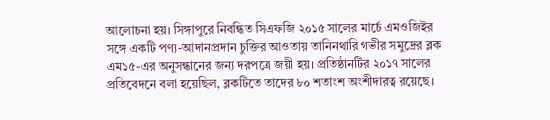আলোচনা হয়। সিঙ্গাপুরে নিবন্ধিত সিএফজি ২০১৫ সালের মার্চে এমওজিইর সঙ্গে একটি পণ্য-আদানপ্রদান চুক্তির আওতায় তানিনথারি গভীর সমুদ্রের ব্লক এম১৫-এর অনুসন্ধানের জন্য দরপত্রে জয়ী হয়। প্রতিষ্ঠানটির ২০১৭ সালের প্রতিবেদনে বলা হয়েছিল, ব্লকটিতে তাদের ৮০ শতাংশ অংশীদারত্ব রয়েছে।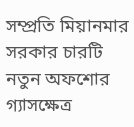সম্প্রতি মিয়ানমার সরকার চারটি নতুন অফশোর গ্যাসক্ষেত্র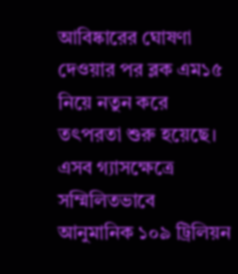আবিষ্কারের ঘোষণা দেওয়ার পর ব্লক এম১৫ নিয়ে নতুন করে তৎপরতা শুরু হয়েছে। এসব গ্যাসক্ষেত্রে সম্মিলিতভাবে আনুমানিক ১০৯ ট্রিলিয়ন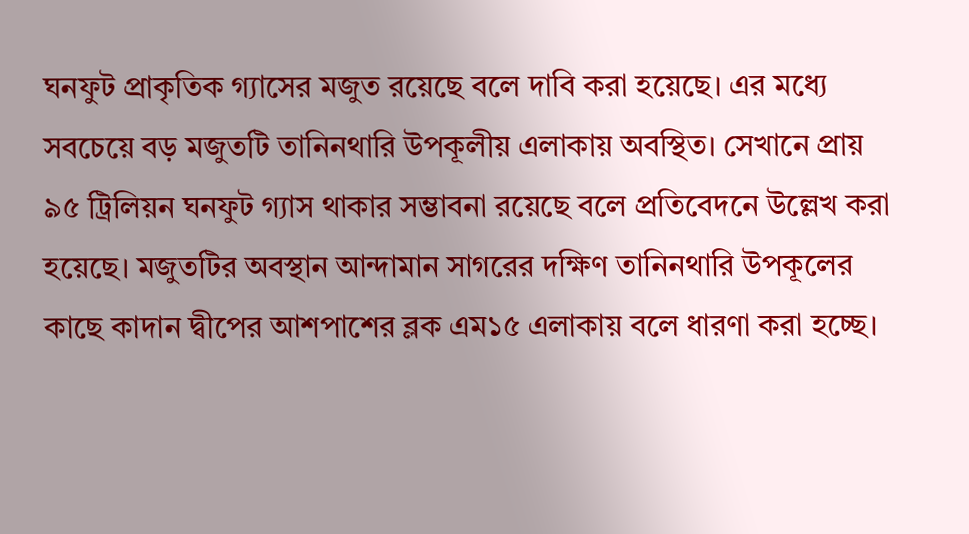ঘনফুট প্রাকৃতিক গ্যাসের মজুত রয়েছে বলে দাবি করা হয়েছে। এর মধ্যে সবচেয়ে বড় মজুতটি তানিনথারি উপকূলীয় এলাকায় অবস্থিত। সেখানে প্রায় ৯৫ ট্রিলিয়ন ঘনফুট গ্যাস থাকার সম্ভাবনা রয়েছে বলে প্রতিবেদনে উল্লেখ করা হয়েছে। মজুতটির অবস্থান আন্দামান সাগরের দক্ষিণ তানিনথারি উপকূলের কাছে কাদান দ্বীপের আশপাশের ব্লক এম১৫ এলাকায় বলে ধারণা করা হচ্ছে।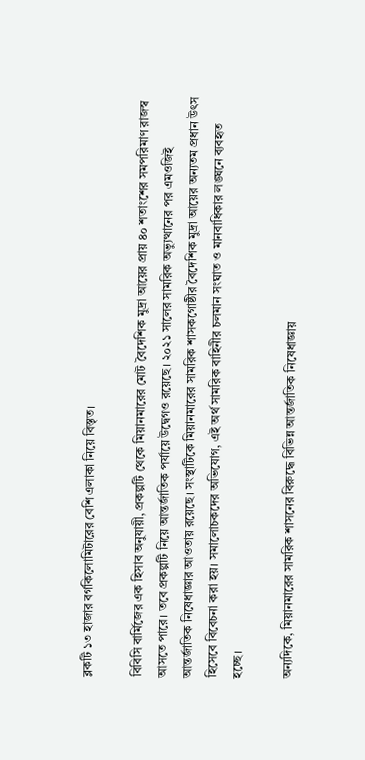ব্লকটি ১৩ হাজার বর্গকিলোমিটারের বেশি এলাকা নিয়ে বিস্তৃত।

বিবিসি বার্মিজের এক হিসাব অনুযায়ী, প্রকল্পটি থেকে মিয়ানমারের মোট বৈদেশিক মুদ্রা আয়ের প্রায় ৪০ শতাংশের সমপরিমাণ রাজস্ব আসতে পারে। তবে প্রকল্পটি নিয়ে আন্তর্জাতিক পর্যায়ে উদ্বেগও রয়েছে। ২০২১ সালের সামরিক অভ্যুত্থানের পর এমওজিই আন্তর্জাতিক নিষেধাজ্ঞার আওতায় রয়েছে। সংস্থাটিকে মিয়ানমারের সামরিক শাসকগোষ্ঠীর বৈদেশিক মুদ্রা আয়ের অন্যতম প্রধান উৎস হিসেবে বিবেচনা করা হয়। সমালোচকদের অভিযোগ, এই অর্থ সামরিক বাহিনীর চলমান সংঘাত ও মানবাধিকার লঙ্ঘনে ব্যবহৃত হচ্ছে।

অন্যদিকে, মিয়ানমারের সামরিক শাসনের বিরুদ্ধে বিভিন্ন আন্তর্জাতিক নিষেধাজ্ঞায়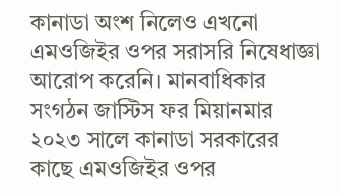কানাডা অংশ নিলেও এখনো এমওজিইর ওপর সরাসরি নিষেধাজ্ঞা আরোপ করেনি। মানবাধিকার সংগঠন জাস্টিস ফর মিয়ানমার ২০২৩ সালে কানাডা সরকারের কাছে এমওজিইর ওপর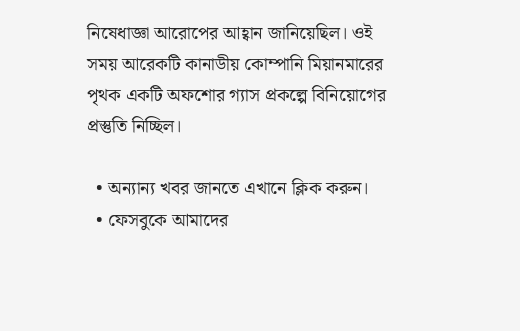নিষেধাজ্ঞা আরোপের আহ্বান জানিয়েছিল। ওই সময় আরেকটি কানাডীয় কোম্পানি মিয়ানমারের পৃথক একটি অফশোর গ্যাস প্রকল্পে বিনিয়োগের প্রস্তুতি নিচ্ছিল।

  • অন্যান্য খবর জানতে এখানে ক্লিক করুন।
  • ফেসবুকে আমাদের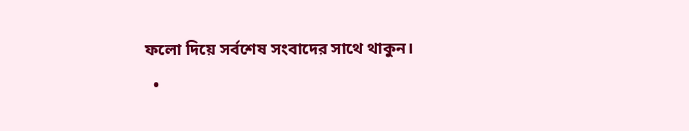ফলো দিয়ে সর্বশেষ সংবাদের সাথে থাকুন।
  •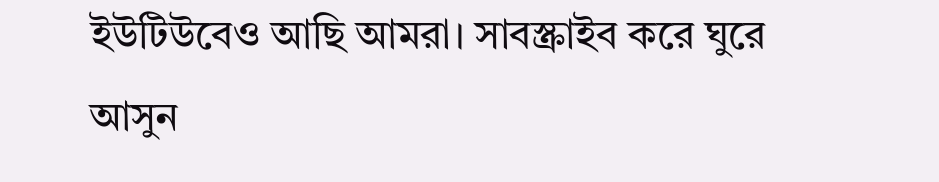ইউটিউবেও আছি আমরা। সাবস্ক্রাইব করে ঘুরে আসুন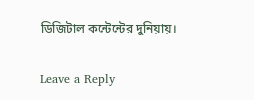ডিজিটাল কন্টেন্টের দুনিয়ায়।

Leave a Reply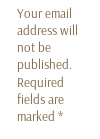Your email address will not be published. Required fields are marked *